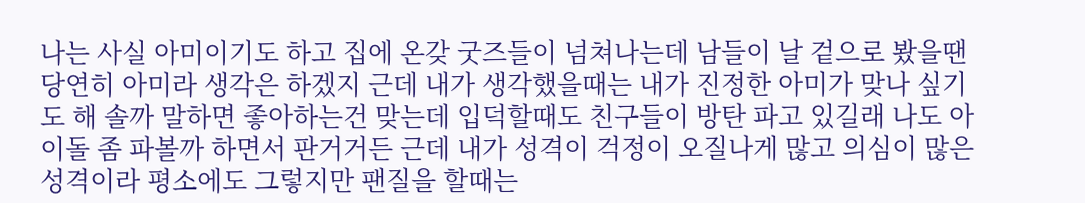나는 사실 아미이기도 하고 집에 온갖 굿즈들이 넘쳐나는데 남들이 날 겉으로 봤을땐 당연히 아미라 생각은 하겠지 근데 내가 생각했을때는 내가 진정한 아미가 맞나 싶기도 해 솔까 말하면 좋아하는건 맞는데 입덕할때도 친구들이 방탄 파고 있길래 나도 아이돌 좀 파볼까 하면서 판거거든 근데 내가 성격이 걱정이 오질나게 많고 의심이 많은 성격이라 평소에도 그렇지만 팬질을 할때는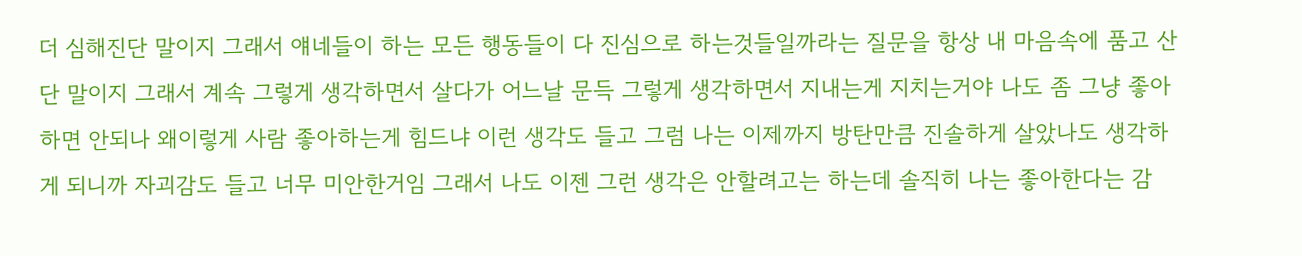더 심해진단 말이지 그래서 얘네들이 하는 모든 행동들이 다 진심으로 하는것들일까라는 질문을 항상 내 마음속에 품고 산단 말이지 그래서 계속 그렇게 생각하면서 살다가 어느날 문득 그렇게 생각하면서 지내는게 지치는거야 나도 좀 그냥 좋아하면 안되나 왜이렇게 사람 좋아하는게 힘드냐 이런 생각도 들고 그럼 나는 이제까지 방탄만큼 진솔하게 살았나도 생각하게 되니까 자괴감도 들고 너무 미안한거임 그래서 나도 이젠 그런 생각은 안할려고는 하는데 솔직히 나는 좋아한다는 감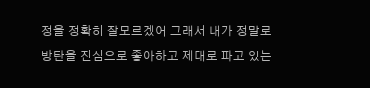정을 정확히 잘모르겠어 그래서 내가 정말로 방탄을 진심으로 좋아하고 제대로 파고 있는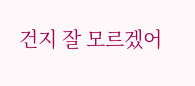건지 잘 모르겠어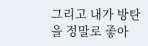그리고 내가 방탄을 정말로 좋아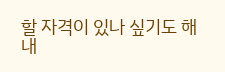할 자격이 있나 싶기도 해
내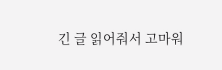긴 글 읽어줘서 고마워